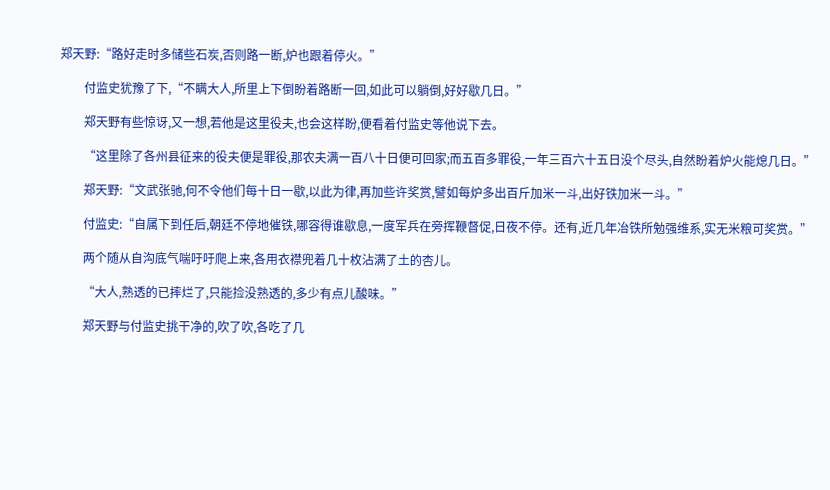郑天野:“路好走时多储些石炭,否则路一断,炉也跟着停火。”

        付监史犹豫了下,“不瞒大人,所里上下倒盼着路断一回,如此可以躺倒,好好歇几日。”

        郑天野有些惊讶,又一想,若他是这里役夫,也会这样盼,便看着付监史等他说下去。

        “这里除了各州县征来的役夫便是罪役,那农夫满一百八十日便可回家;而五百多罪役,一年三百六十五日没个尽头,自然盼着炉火能熄几日。”

        郑天野:“文武张驰,何不令他们每十日一歇,以此为律,再加些许奖赏,譬如每炉多出百斤加米一斗,出好铁加米一斗。”

        付监史:“自属下到任后,朝廷不停地催铁,哪容得谁歇息,一度军兵在旁挥鞭督促,日夜不停。还有,近几年冶铁所勉强维系,实无米粮可奖赏。”

        两个随从自沟底气喘吁吁爬上来,各用衣襟兜着几十枚沾满了土的杏儿。

        “大人,熟透的已摔烂了,只能捡没熟透的,多少有点儿酸味。”

        郑天野与付监史挑干净的,吹了吹,各吃了几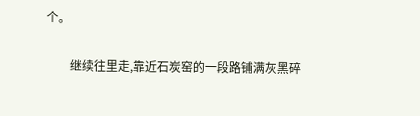个。

        继续往里走,靠近石炭窑的一段路铺满灰黑碎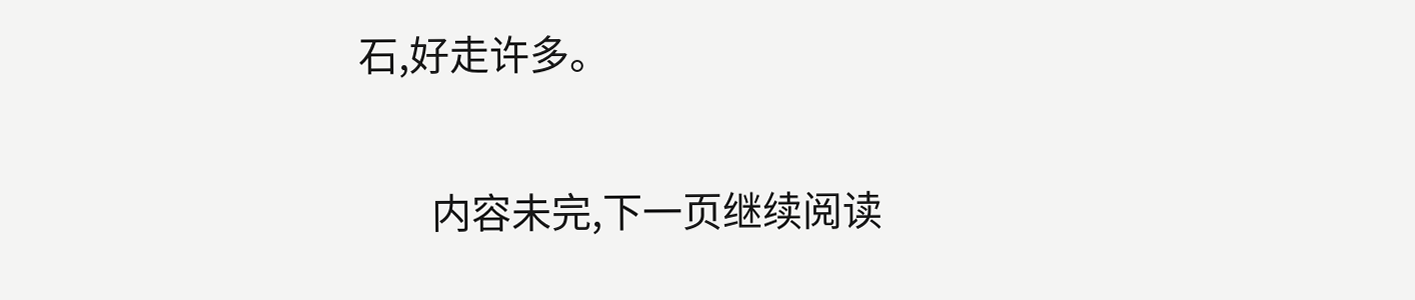石,好走许多。

        内容未完,下一页继续阅读